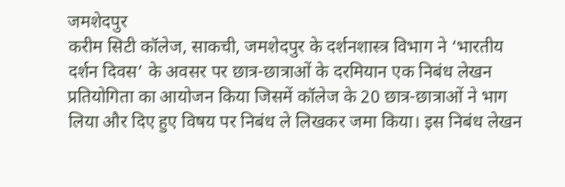जमशेदपुर
करीम सिटी कॉलेज, साकची, जमशेदपुर के दर्शनशास्त्र विभाग ने ‘भारतीय दर्शन दिवस’ के अवसर पर छात्र-छात्राओं के दरमियान एक निबंध लेखन प्रतियोगिता का आयोजन किया जिसमें कॉलेज के 20 छात्र-छात्राओं ने भाग लिया और दिए हुए विषय पर निबंध ले लिखकर जमा किया। इस निबंध लेखन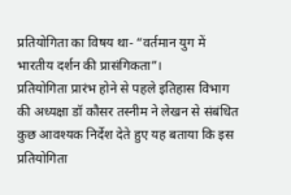प्रतियोगिता का विषय था- “वर्तमान युग में भारतीय दर्शन की प्रासंगिकता”।
प्रतियोगिता प्रारंभ होने से पहले इतिहास विभाग की अध्यक्षा डॉ कौसर तस्नीम ने लेखन से संबंधित कुछ आवश्यक निर्देश देते हुए यह बताया कि इस प्रतियोगिता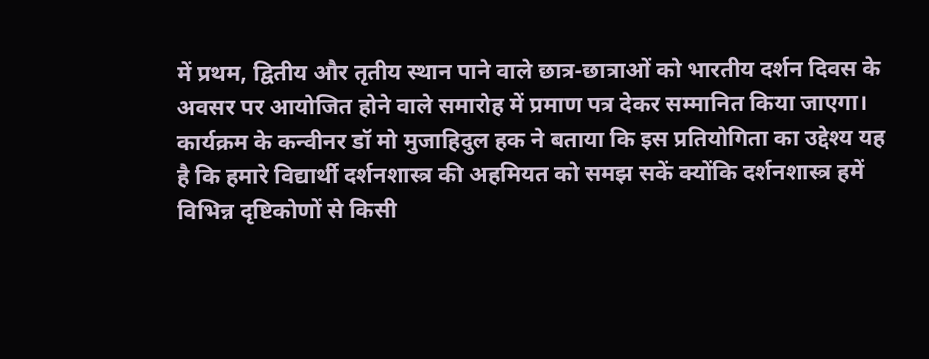में प्रथम, द्वितीय और तृतीय स्थान पाने वाले छात्र-छात्राओं को भारतीय दर्शन दिवस के अवसर पर आयोजित होने वाले समारोह में प्रमाण पत्र देकर सम्मानित किया जाएगा।
कार्यक्रम के कन्वीनर डॉ मो मुजाहिदुल हक ने बताया कि इस प्रतियोगिता का उद्देश्य यह है कि हमारे विद्यार्थी दर्शनशास्त्र की अहमियत को समझ सकें क्योंकि दर्शनशास्त्र हमें विभिन्न दृष्टिकोणों से किसी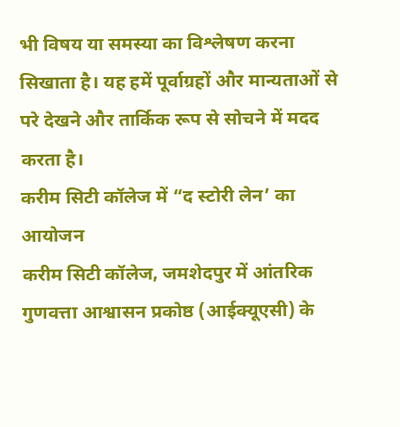भी विषय या समस्या का विश्लेषण करना सिखाता है। यह हमें पूर्वाग्रहों और मान्यताओं से परे देखने और तार्किक रूप से सोचने में मदद करता है।
करीम सिटी कॉलेज में “द स्टोरी लेन’ का आयोजन
करीम सिटी कॉलेज, जमशेदपुर में आंतरिक गुणवत्ता आश्वासन प्रकोष्ठ (आईक्यूएसी) के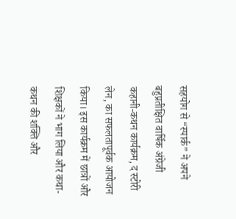सहयोग से “स्पार्क” ने अपने बहुप्रतीक्षित वार्षिक अंग्रेजी कहानी-कथन कार्यक्रम, द स्टोरी लेन, का सफलतापूर्वक आयोजन किया। इस कार्यक्रम में छात्रों और शिक्षकों ने भाग लिया और कथा-कथन की शक्ति और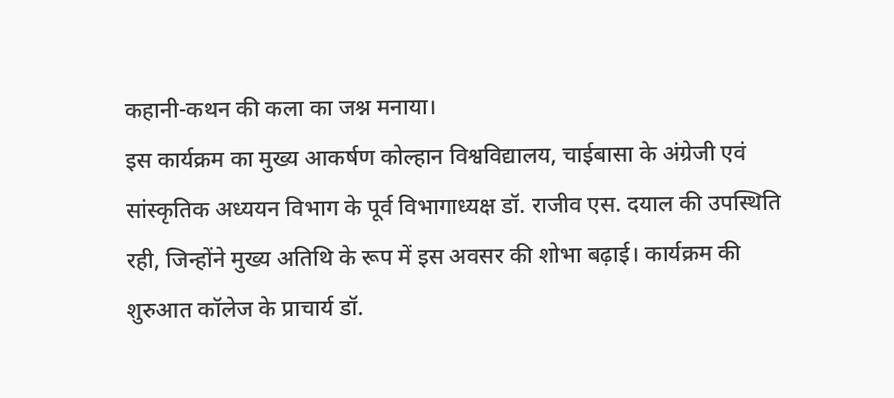कहानी-कथन की कला का जश्न मनाया।
इस कार्यक्रम का मुख्य आकर्षण कोल्हान विश्वविद्यालय, चाईबासा के अंग्रेजी एवं सांस्कृतिक अध्ययन विभाग के पूर्व विभागाध्यक्ष डॉ. राजीव एस. दयाल की उपस्थिति रही, जिन्होंने मुख्य अतिथि के रूप में इस अवसर की शोभा बढ़ाई। कार्यक्रम की शुरुआत कॉलेज के प्राचार्य डॉ.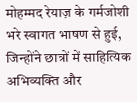मोहम्मद रेयाज़ के गर्मजोशी भरे स्वागत भाषण से हुई, जिन्होंने छात्रों में साहित्यिक अभिव्यक्ति और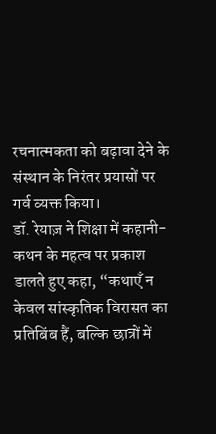रचनात्मकता को बढ़ावा देने के संस्थान के निरंतर प्रयासों पर गर्व व्यक्त किया।
डॉ. रेयाज़ ने शिक्षा में कहानी-कथन के महत्व पर प्रकाश डालते हुए कहा, “कथाएँ न केवल सांस्कृतिक विरासत का प्रतिबिंब हैं, बल्कि छात्रों में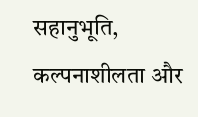सहानुभूति, कल्पनाशीलता और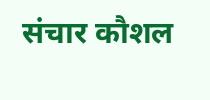संचार कौशल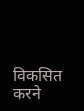विकसित करने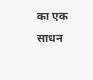का एक साधन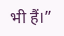भी हैं।”